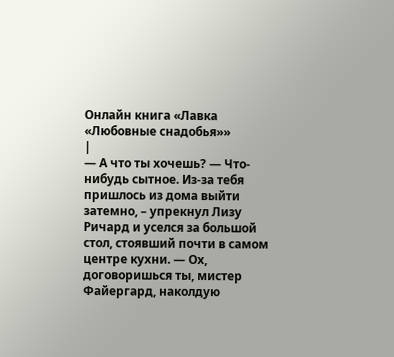Онлайн книга «Лавка «Любовные снадобья»»
|
— А что ты хочешь? — Что-нибудь сытное. Из-за тебя пришлось из дома выйти затемно, – упрекнул Лизу Ричард и уселся за большой стол, стоявший почти в самом центре кухни. — Ох, договоришься ты, мистер Файергард, наколдую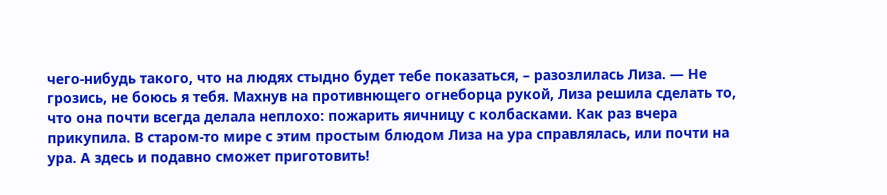чего-нибудь такого, что на людях стыдно будет тебе показаться, – разозлилась Лиза. — Не грозись, не боюсь я тебя. Махнув на противнющего огнеборца рукой, Лиза решила сделать то, что она почти всегда делала неплохо: пожарить яичницу с колбасками. Как раз вчера прикупила. В старом-то мире с этим простым блюдом Лиза на ура справлялась, или почти на ура. А здесь и подавно сможет приготовить!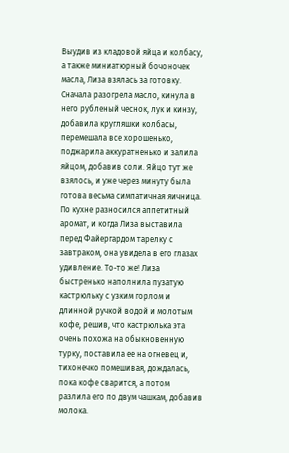Выудив из кладовой яйца и колбасу, а также миниатюрный бочоночек масла, Лиза взялась за готовку. Сначала разогрела масло, кинула в него рубленый чеснок, лук и кинзу, добавила кругляшки колбасы, перемешала все хорошенько, поджарила аккуратненько и залила яйцом, добавив соли. Яйцо тут же взялось, и уже через минуту была готова весьма симпатичная яичница. По кухне разносился аппетитный аромат, и когда Лиза выставила перед Файергардом тарелку с завтраком, она увидела в его глазах удивление. То-то же! Лиза быстренько наполнила пузатую кастрюльку с узким горлом и длинной ручкой водой и молотым кофе, решив, что кастрюлька эта очень похожа на обыкновенную турку, поставила ее на огневец и, тихонечко помешивая, дождалась, пока кофе сварится, а потом разлила его по двум чашкам, добавив молока.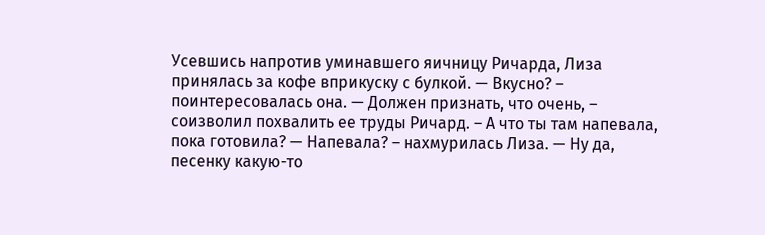Усевшись напротив уминавшего яичницу Ричарда, Лиза принялась за кофе вприкуску с булкой. — Вкусно? – поинтересовалась она. — Должен признать, что очень, – соизволил похвалить ее труды Ричард. – А что ты там напевала, пока готовила? — Напевала? – нахмурилась Лиза. — Ну да, песенку какую-то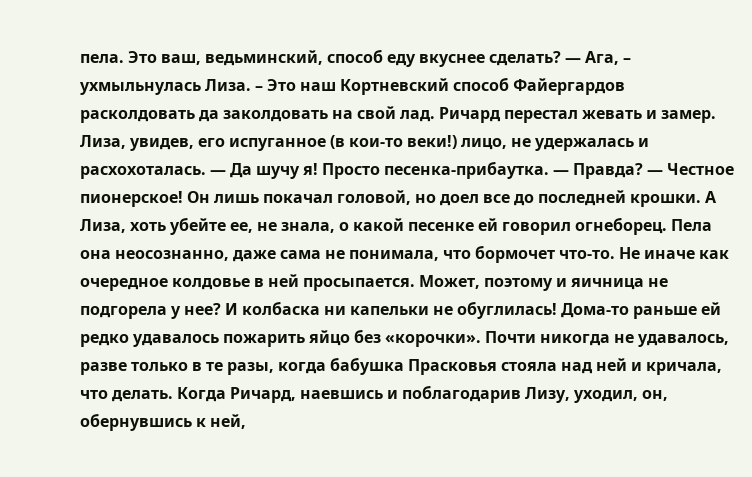пела. Это ваш, ведьминский, способ еду вкуснее сделать? — Ага, – ухмыльнулась Лиза. – Это наш Кортневский способ Файергардов расколдовать да заколдовать на свой лад. Ричард перестал жевать и замер. Лиза, увидев, его испуганное (в кои-то веки!) лицо, не удержалась и расхохоталась. — Да шучу я! Просто песенка-прибаутка. — Правда? — Честное пионерское! Он лишь покачал головой, но доел все до последней крошки. А Лиза, хоть убейте ее, не знала, о какой песенке ей говорил огнеборец. Пела она неосознанно, даже сама не понимала, что бормочет что-то. Не иначе как очередное колдовье в ней просыпается. Может, поэтому и яичница не подгорела у нее? И колбаска ни капельки не обуглилась! Дома-то раньше ей редко удавалось пожарить яйцо без «корочки». Почти никогда не удавалось, разве только в те разы, когда бабушка Прасковья стояла над ней и кричала, что делать. Когда Ричард, наевшись и поблагодарив Лизу, уходил, он, обернувшись к ней,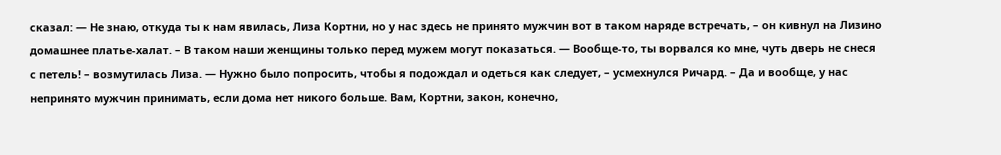сказал: — Не знаю, откуда ты к нам явилась, Лиза Кортни, но у нас здесь не принято мужчин вот в таком наряде встречать, – он кивнул на Лизино домашнее платье-халат. – В таком наши женщины только перед мужем могут показаться. — Вообще-то, ты ворвался ко мне, чуть дверь не снеся с петель! – возмутилась Лиза. — Нужно было попросить, чтобы я подождал и одеться как следует, – усмехнулся Ричард. – Да и вообще, у нас непринято мужчин принимать, если дома нет никого больше. Вам, Кортни, закон, конечно,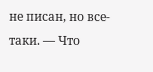не писан, но все-таки. — Что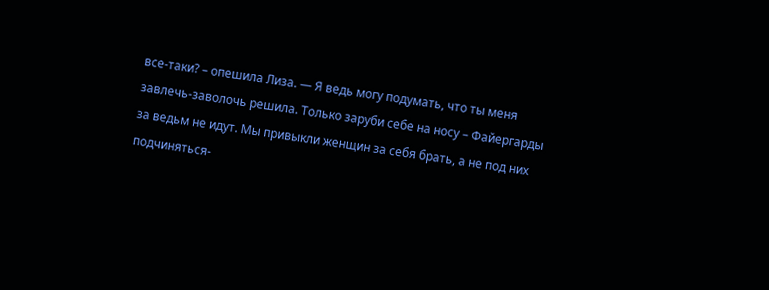все-таки? – опешила Лиза. — Я ведь могу подумать, что ты меня завлечь-заволочь решила. Только заруби себе на носу – Файергарды за ведьм не идут. Мы привыкли женщин за себя брать, а не под них подчиняться-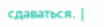сдаваться. |